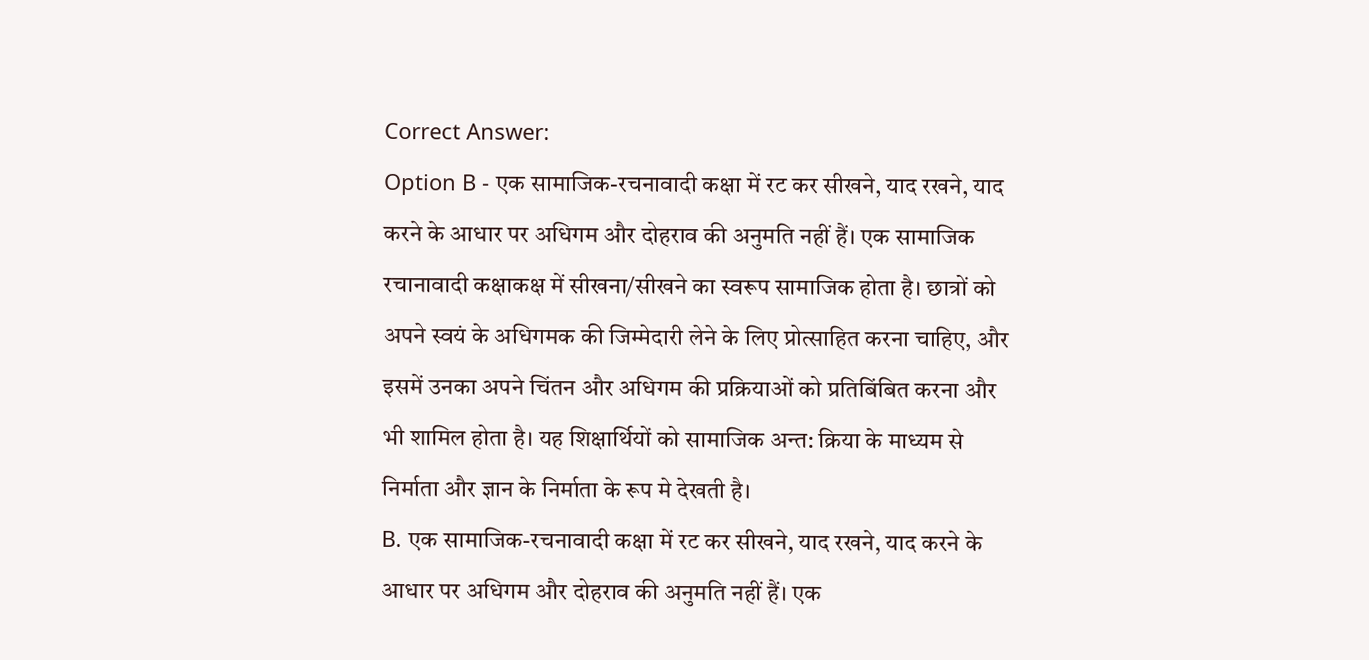Correct Answer:
Option B - एक सामाजिक-रचनावादी कक्षा में रट कर सीखने, याद रखने, याद करने के आधार पर अधिगम और दोहराव की अनुमति नहीं हैं। एक सामाजिक रचानावादी कक्षाकक्ष में सीखना/सीखने का स्वरूप सामाजिक होता है। छात्रों को अपने स्वयं के अधिगमक की जिम्मेदारी लेने के लिए प्रोत्साहित करना चाहिए, और इसमें उनका अपने चिंतन और अधिगम की प्रक्रियाओं को प्रतिबिंबित करना और भी शामिल होता है। यह शिक्षार्थियों को सामाजिक अन्त: क्रिया के माध्यम से निर्माता और ज्ञान के निर्माता के रूप मे देखती है।
B. एक सामाजिक-रचनावादी कक्षा में रट कर सीखने, याद रखने, याद करने के आधार पर अधिगम और दोहराव की अनुमति नहीं हैं। एक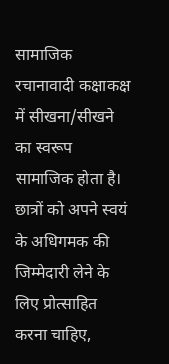सामाजिक रचानावादी कक्षाकक्ष में सीखना/सीखने का स्वरूप सामाजिक होता है। छात्रों को अपने स्वयं के अधिगमक की जिम्मेदारी लेने के लिए प्रोत्साहित करना चाहिए,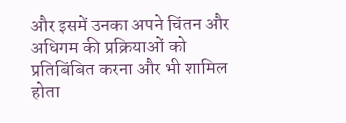और इसमें उनका अपने चिंतन और अधिगम की प्रक्रियाओं को प्रतिबिंबित करना और भी शामिल होता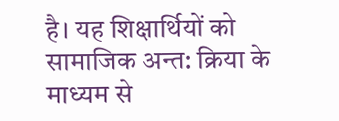है। यह शिक्षार्थियों को सामाजिक अन्त: क्रिया के माध्यम से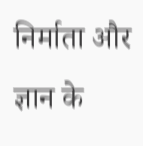निर्माता और ज्ञान के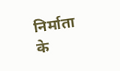निर्माता के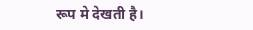रूप मे देखती है।